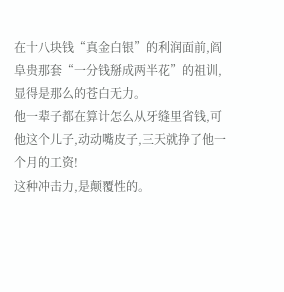在十八块钱“真金白银”的利润面前,阎阜贵那套“一分钱掰成两半花”的祖训,显得是那么的苍白无力。
他一辈子都在算计怎么从牙缝里省钱,可他这个儿子,动动嘴皮子,三天就挣了他一个月的工资!
这种冲击力,是颠覆性的。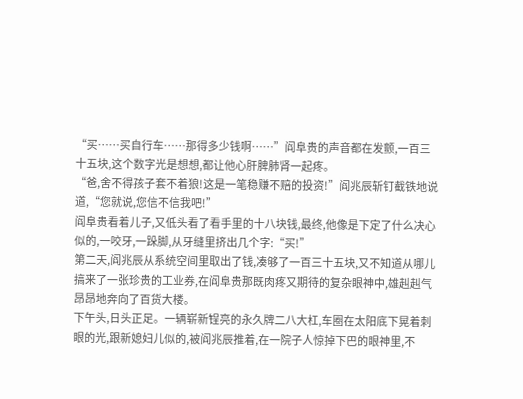“买……买自行车……那得多少钱啊……”阎阜贵的声音都在发颤,一百三十五块,这个数字光是想想,都让他心肝脾肺肾一起疼。
“爸,舍不得孩子套不着狼!这是一笔稳赚不赔的投资!”阎兆辰斩钉截铁地说道,“您就说,您信不信我吧!”
阎阜贵看着儿子,又低头看了看手里的十八块钱,最终,他像是下定了什么决心似的,一咬牙,一跺脚,从牙缝里挤出几个字:“买!”
第二天,阎兆辰从系统空间里取出了钱,凑够了一百三十五块,又不知道从哪儿搞来了一张珍贵的工业券,在阎阜贵那既肉疼又期待的复杂眼神中,雄赳赳气昂昂地奔向了百货大楼。
下午头,日头正足。一辆崭新锃亮的永久牌二八大杠,车圈在太阳底下晃着刺眼的光,跟新媳妇儿似的,被阎兆辰推着,在一院子人惊掉下巴的眼神里,不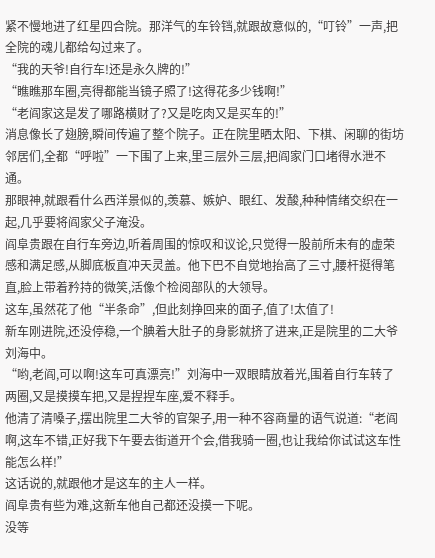紧不慢地进了红星四合院。那洋气的车铃铛,就跟故意似的,“叮铃”一声,把全院的魂儿都给勾过来了。
“我的天爷!自行车!还是永久牌的!”
“瞧瞧那车圈,亮得都能当镜子照了!这得花多少钱啊!”
“老阎家这是发了哪路横财了?又是吃肉又是买车的!”
消息像长了翅膀,瞬间传遍了整个院子。正在院里晒太阳、下棋、闲聊的街坊邻居们,全都“呼啦”一下围了上来,里三层外三层,把阎家门口堵得水泄不通。
那眼神,就跟看什么西洋景似的,羡慕、嫉妒、眼红、发酸,种种情绪交织在一起,几乎要将阎家父子淹没。
阎阜贵跟在自行车旁边,听着周围的惊叹和议论,只觉得一股前所未有的虚荣感和满足感,从脚底板直冲天灵盖。他下巴不自觉地抬高了三寸,腰杆挺得笔直,脸上带着矜持的微笑,活像个检阅部队的大领导。
这车,虽然花了他“半条命”,但此刻挣回来的面子,值了!太值了!
新车刚进院,还没停稳,一个腆着大肚子的身影就挤了进来,正是院里的二大爷刘海中。
“哟,老阎,可以啊!这车可真漂亮!”刘海中一双眼睛放着光,围着自行车转了两圈,又是摸摸车把,又是捏捏车座,爱不释手。
他清了清嗓子,摆出院里二大爷的官架子,用一种不容商量的语气说道:“老阎啊,这车不错,正好我下午要去街道开个会,借我骑一圈,也让我给你试试这车性能怎么样!”
这话说的,就跟他才是这车的主人一样。
阎阜贵有些为难,这新车他自己都还没摸一下呢。
没等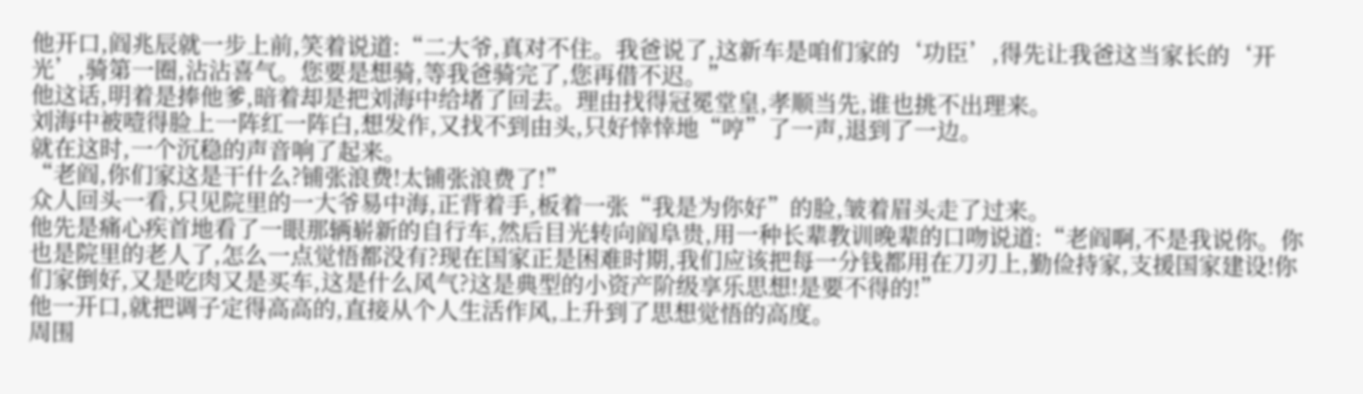他开口,阎兆辰就一步上前,笑着说道:“二大爷,真对不住。我爸说了,这新车是咱们家的‘功臣’,得先让我爸这当家长的‘开光’,骑第一圈,沾沾喜气。您要是想骑,等我爸骑完了,您再借不迟。”
他这话,明着是捧他爹,暗着却是把刘海中给堵了回去。理由找得冠冕堂皇,孝顺当先,谁也挑不出理来。
刘海中被噎得脸上一阵红一阵白,想发作,又找不到由头,只好悻悻地“哼”了一声,退到了一边。
就在这时,一个沉稳的声音响了起来。
“老阎,你们家这是干什么?铺张浪费!太铺张浪费了!”
众人回头一看,只见院里的一大爷易中海,正背着手,板着一张“我是为你好”的脸,皱着眉头走了过来。
他先是痛心疾首地看了一眼那辆崭新的自行车,然后目光转向阎阜贵,用一种长辈教训晚辈的口吻说道:“老阎啊,不是我说你。你也是院里的老人了,怎么一点觉悟都没有?现在国家正是困难时期,我们应该把每一分钱都用在刀刃上,勤俭持家,支援国家建设!你们家倒好,又是吃肉又是买车,这是什么风气?这是典型的小资产阶级享乐思想!是要不得的!”
他一开口,就把调子定得高高的,直接从个人生活作风,上升到了思想觉悟的高度。
周围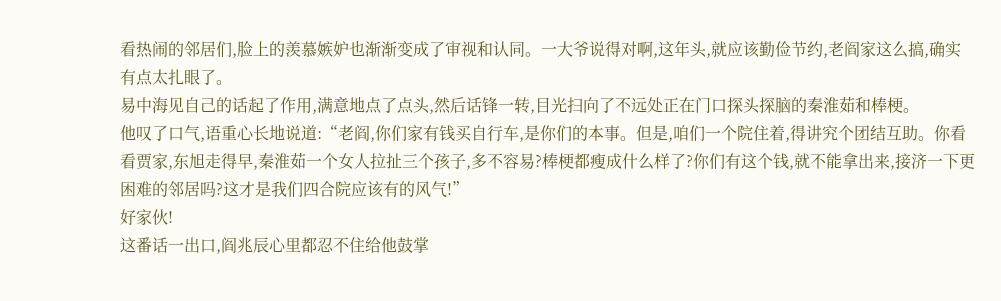看热闹的邻居们,脸上的羡慕嫉妒也渐渐变成了审视和认同。一大爷说得对啊,这年头,就应该勤俭节约,老阎家这么搞,确实有点太扎眼了。
易中海见自己的话起了作用,满意地点了点头,然后话锋一转,目光扫向了不远处正在门口探头探脑的秦淮茹和棒梗。
他叹了口气,语重心长地说道:“老阎,你们家有钱买自行车,是你们的本事。但是,咱们一个院住着,得讲究个团结互助。你看看贾家,东旭走得早,秦淮茹一个女人拉扯三个孩子,多不容易?棒梗都瘦成什么样了?你们有这个钱,就不能拿出来,接济一下更困难的邻居吗?这才是我们四合院应该有的风气!”
好家伙!
这番话一出口,阎兆辰心里都忍不住给他鼓掌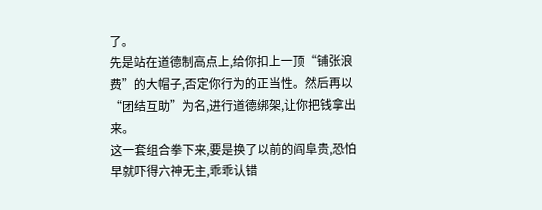了。
先是站在道德制高点上,给你扣上一顶“铺张浪费”的大帽子,否定你行为的正当性。然后再以“团结互助”为名,进行道德绑架,让你把钱拿出来。
这一套组合拳下来,要是换了以前的阎阜贵,恐怕早就吓得六神无主,乖乖认错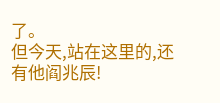了。
但今天,站在这里的,还有他阎兆辰!